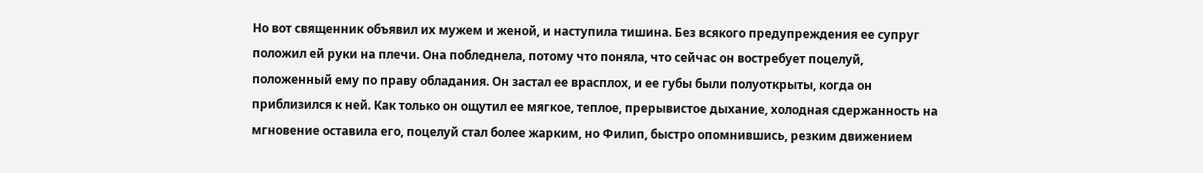Но вот священник объявил их мужем и женой, и наступила тишина. Без всякого предупреждения ее супруг положил ей руки на плечи. Она побледнела, потому что поняла, что сейчас он востребует поцелуй, положенный ему по праву обладания. Он застал ее врасплох, и ее губы были полуоткрыты, когда он приблизился к ней. Как только он ощутил ее мягкое, теплое, прерывистое дыхание, холодная сдержанность на мгновение оставила его, поцелуй стал более жарким, но Филип, быстро опомнившись, резким движением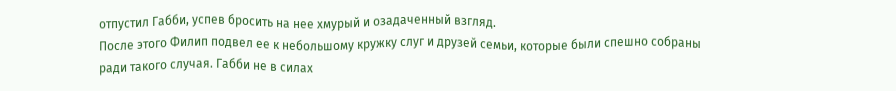отпустил Габби, успев бросить на нее хмурый и озадаченный взгляд.
После этого Филип подвел ее к небольшому кружку слуг и друзей семьи, которые были спешно собраны ради такого случая. Габби не в силах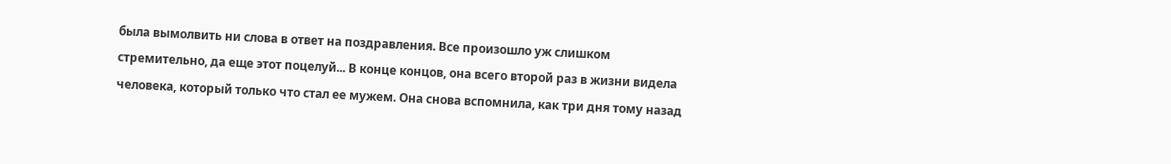была вымолвить ни слова в ответ на поздравления. Все произошло уж слишком стремительно, да еще этот поцелуй... В конце концов, она всего второй раз в жизни видела человека, который только что стал ее мужем. Она снова вспомнила, как три дня тому назад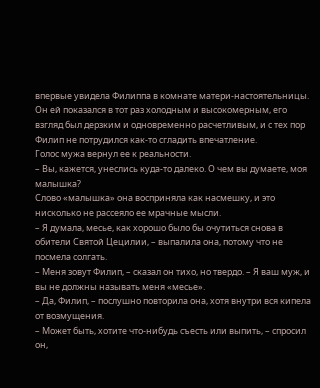впервые увидела Филиппа в комнате матери-настоятельницы. Он ей показался в тот раз холодным и высокомерным, его взгляд был дерзким и одновременно расчетливым, и с тех пор Филип не потрудился как-то сгладить впечатление.
Голос мужа вернул ее к реальности.
– Вы, кажется, унеслись куда-то далеко. О чем вы думаете, моя малышка?
Слово «малышка» она восприняла как насмешку, и это нисколько не рассеяло ее мрачные мысли.
– Я думала, месье, как хорошо было бы очутиться снова в обители Святой Цецилии, – выпалила она, потому что не посмела солгать.
– Меня зовут Филип, – сказал он тихо, но твердо. – Я ваш муж, и вы не должны называть меня «месье».
– Да, Филип, – послушно повторила она, хотя внутри вся кипела от возмущения.
– Может быть, хотите что-нибудь съесть или выпить, – спросил он,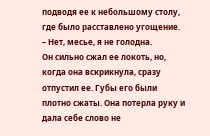подводя ее к небольшому столу, где было расставлено угощение.
– Нет, месье, я не голодна.
Он сильно сжал ее локоть, но, когда она вскрикнула, сразу отпустил ее. Губы его были плотно сжаты. Она потерла руку и дала себе слово не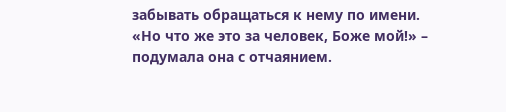забывать обращаться к нему по имени. «Но что же это за человек, Боже мой!» – подумала она с отчаянием.